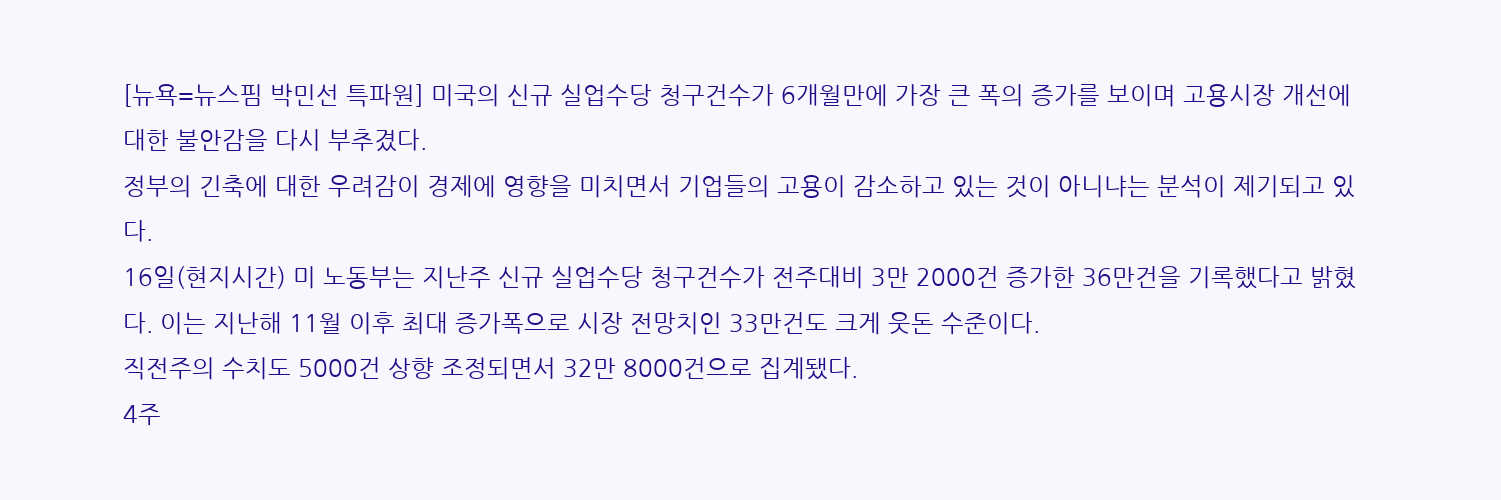[뉴욕=뉴스핌 박민선 특파원] 미국의 신규 실업수당 청구건수가 6개월만에 가장 큰 폭의 증가를 보이며 고용시장 개선에 대한 불안감을 다시 부추겼다.
정부의 긴축에 대한 우려감이 경제에 영향을 미치면서 기업들의 고용이 감소하고 있는 것이 아니냐는 분석이 제기되고 있다.
16일(현지시간) 미 노동부는 지난주 신규 실업수당 청구건수가 전주대비 3만 2000건 증가한 36만건을 기록했다고 밝혔다. 이는 지난해 11월 이후 최대 증가폭으로 시장 전망치인 33만건도 크게 웃돈 수준이다.
직전주의 수치도 5000건 상향 조정되면서 32만 8000건으로 집계됐다.
4주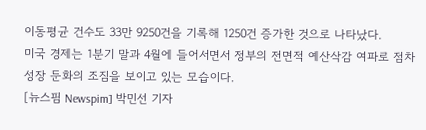이동평균 건수도 33만 9250건을 기록해 1250건 증가한 것으로 나타났다.
미국 경제는 1분기 말과 4월에 들어서면서 정부의 전면적 예산삭감 여파로 점차 성장 둔화의 조짐을 보이고 있는 모습이다.
[뉴스핌 Newspim] 박민선 기자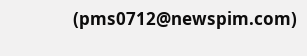(pms0712@newspim.com)